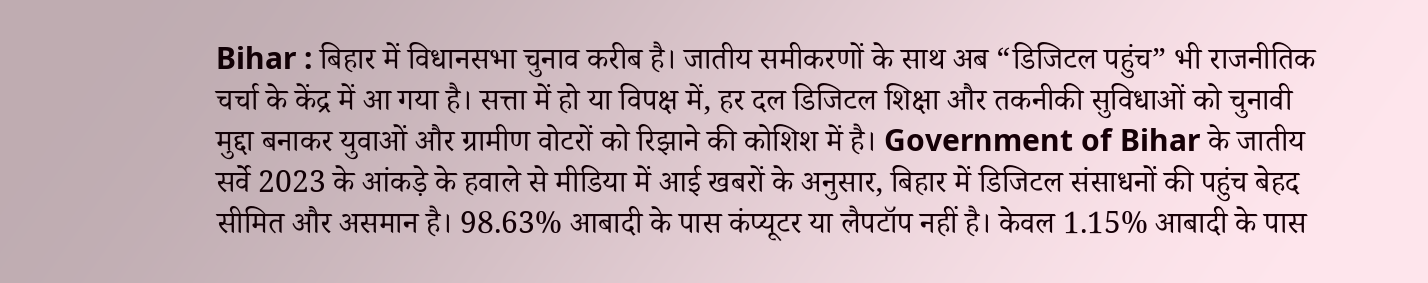Bihar : बिहार में विधानसभा चुनाव करीब है। जातीय समीकरणों के साथ अब “डिजिटल पहुंच” भी राजनीतिक चर्चा के केंद्र में आ गया है। सत्ता में हो या विपक्ष में, हर दल डिजिटल शिक्षा और तकनीकी सुविधाओं को चुनावी मुद्दा बनाकर युवाओं और ग्रामीण वोटरों को रिझाने की कोशिश में है। Government of Bihar के जातीय सर्वे 2023 के आंकड़े के हवाले से मीडिया में आई खबरों के अनुसार, बिहार में डिजिटल संसाधनों की पहुंच बेहद सीमित और असमान है। 98.63% आबादी के पास कंप्यूटर या लैपटॉप नहीं है। केवल 1.15% आबादी के पास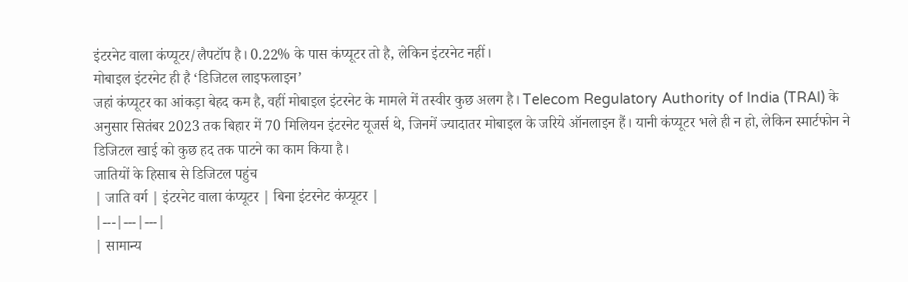इंटरनेट वाला कंप्यूटर/लैपटॉप है। 0.22% के पास कंप्यूटर तो है, लेकिन इंटरनेट नहीं।
मोबाइल इंटरनेट ही है ‘डिजिटल लाइफलाइन’
जहां कंप्यूटर का आंकड़ा बेहद कम है, वहीं मोबाइल इंटरनेट के मामले में तस्वीर कुछ अलग है। Telecom Regulatory Authority of India (TRAI) के अनुसार सितंबर 2023 तक बिहार में 70 मिलियन इंटरनेट यूजर्स थे, जिनमें ज्यादातर मोबाइल के जरिये ऑनलाइन हैं। यानी कंप्यूटर भले ही न हो, लेकिन स्मार्टफोन ने डिजिटल खाई को कुछ हद तक पाटने का काम किया है।
जातियों के हिसाब से डिजिटल पहुंच
| जाति वर्ग | इंटरनेट वाला कंप्यूटर | बिना इंटरनेट कंप्यूटर |
|---|---|---|
| सामान्य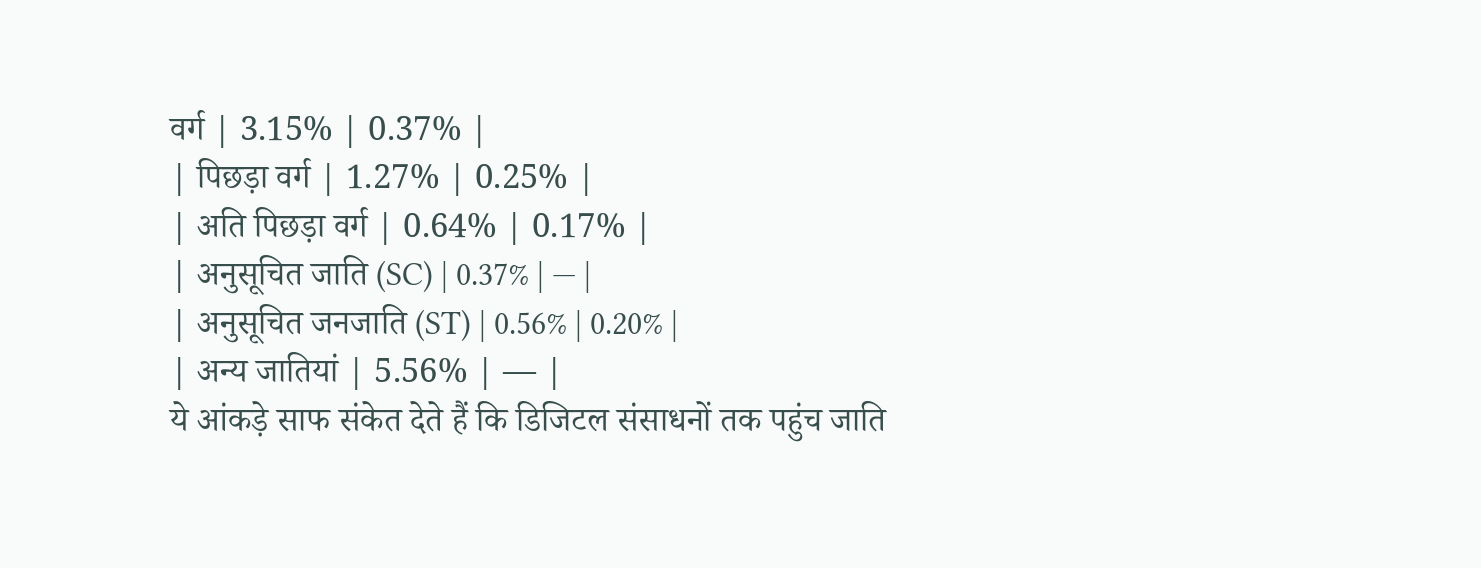वर्ग | 3.15% | 0.37% |
| पिछड़ा वर्ग | 1.27% | 0.25% |
| अति पिछड़ा वर्ग | 0.64% | 0.17% |
| अनुसूचित जाति (SC) | 0.37% | — |
| अनुसूचित जनजाति (ST) | 0.56% | 0.20% |
| अन्य जातियां | 5.56% | — |
ये आंकड़े साफ संकेत देते हैं कि डिजिटल संसाधनों तक पहुंच जाति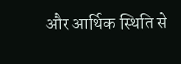और आर्थिक स्थिति से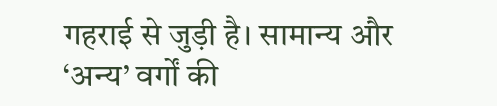गहराई से जुड़ी है। सामान्य और ‘अन्य’ वर्गों की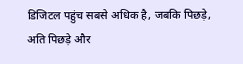डिजिटल पहुंच सबसे अधिक है, जबकि पिछड़े, अति पिछड़े और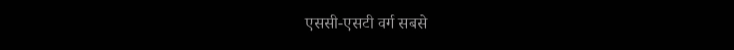एससी-एसटी वर्ग सबसे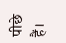पीछे हैं।